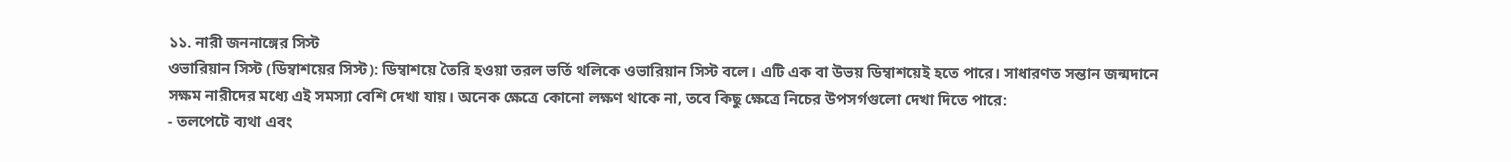১১. নারী জননাঙ্গের সিস্ট
ওভারিয়ান সিস্ট (ডিম্বাশয়ের সিস্ট): ডিম্বাশয়ে তৈরি হওয়া তরল ভর্তি থলিকে ওভারিয়ান সিস্ট বলে। এটি এক বা উভয় ডিম্বাশয়েই হতে পারে। সাধারণত সন্তান জন্মদানে সক্ষম নারীদের মধ্যে এই সমস্যা বেশি দেখা যায়। অনেক ক্ষেত্রে কোনো লক্ষণ থাকে না, তবে কিছু ক্ষেত্রে নিচের উপসর্গগুলো দেখা দিতে পারে:
- তলপেটে ব্যথা এবং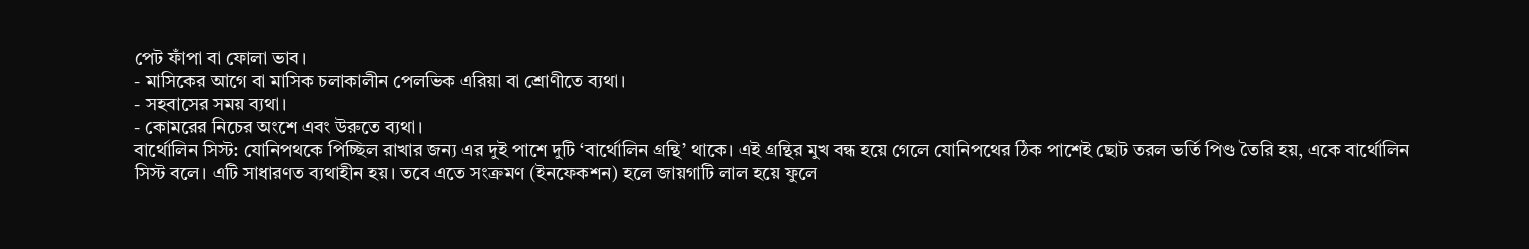পেট ফাঁপা বা ফোলা ভাব।
- মাসিকের আগে বা মাসিক চলাকালীন পেলভিক এরিয়া বা শ্রোণীতে ব্যথা।
- সহবাসের সময় ব্যথা।
- কোমরের নিচের অংশে এবং উরুতে ব্যথা।
বার্থোলিন সিস্ট: যোনিপথকে পিচ্ছিল রাখার জন্য এর দুই পাশে দুটি ‘বার্থোলিন গ্রন্থি’ থাকে। এই গ্রন্থির মুখ বন্ধ হয়ে গেলে যোনিপথের ঠিক পাশেই ছোট তরল ভর্তি পিণ্ড তৈরি হয়, একে বার্থোলিন সিস্ট বলে। এটি সাধারণত ব্যথাহীন হয়। তবে এতে সংক্রমণ (ইনফেকশন) হলে জায়গাটি লাল হয়ে ফুলে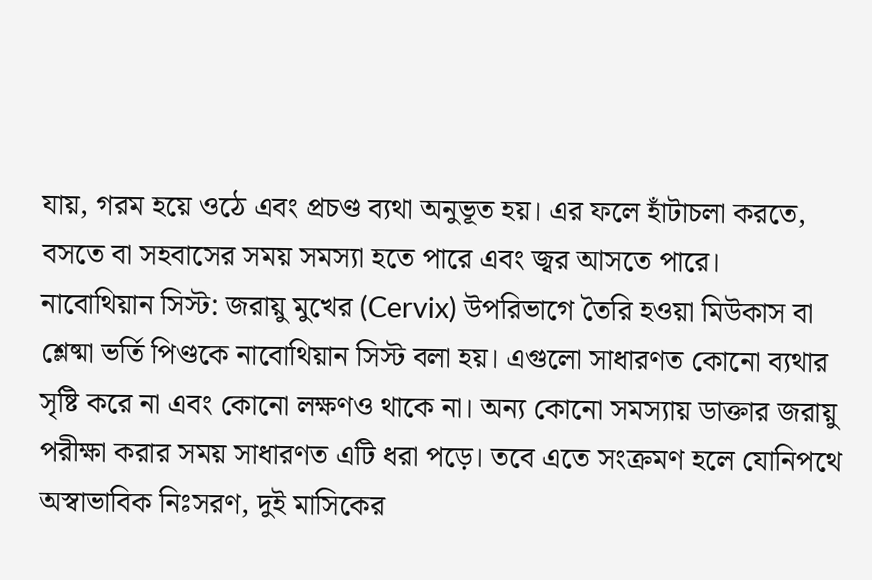যায়, গরম হয়ে ওঠে এবং প্রচণ্ড ব্যথা অনুভূত হয়। এর ফলে হাঁটাচলা করতে, বসতে বা সহবাসের সময় সমস্যা হতে পারে এবং জ্বর আসতে পারে।
নাবোথিয়ান সিস্ট: জরায়ু মুখের (Cervix) উপরিভাগে তৈরি হওয়া মিউকাস বা শ্লেষ্মা ভর্তি পিণ্ডকে নাবোথিয়ান সিস্ট বলা হয়। এগুলো সাধারণত কোনো ব্যথার সৃষ্টি করে না এবং কোনো লক্ষণও থাকে না। অন্য কোনো সমস্যায় ডাক্তার জরায়ু পরীক্ষা করার সময় সাধারণত এটি ধরা পড়ে। তবে এতে সংক্রমণ হলে যোনিপথে অস্বাভাবিক নিঃসরণ, দুই মাসিকের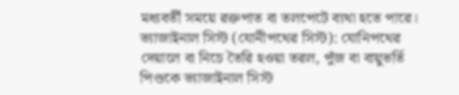মধ্যবর্তী সময়ে রক্তপাত বা তলপেটে ব্যথা হতে পারে।
ভ্যাজাইনাল সিস্ট (যোনীপথের সিস্ট): যোনিপথের দেয়ালে বা নিচে তৈরি হওয়া তরল, পুঁজ বা বায়ুভর্তি পিণ্ডকে ভ্যাজাইনাল সিস্ট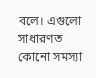বলে। এগুলো সাধারণত কোনো সমস্যা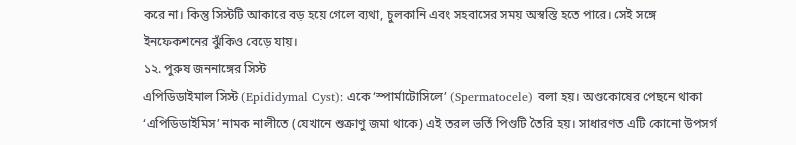করে না। কিন্তু সিস্টটি আকারে বড় হয়ে গেলে ব্যথা, চুলকানি এবং সহবাসের সময় অস্বস্তি হতে পারে। সেই সঙ্গে ইনফেকশনের ঝুঁকিও বেড়ে যায়।
১২. পুরুষ জননাঙ্গের সিস্ট
এপিডিডাইমাল সিস্ট (Epididymal Cyst): একে ‘স্পার্মাটোসিলে’ (Spermatocele) বলা হয়। অণ্ডকোষের পেছনে থাকা ‘এপিডিডাইমিস’ নামক নালীতে (যেখানে শুক্রাণু জমা থাকে) এই তরল ভর্তি পিণ্ডটি তৈরি হয়। সাধারণত এটি কোনো উপসর্গ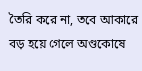তৈরি করে না, তবে আকারে বড় হয়ে গেলে অণ্ডকোষে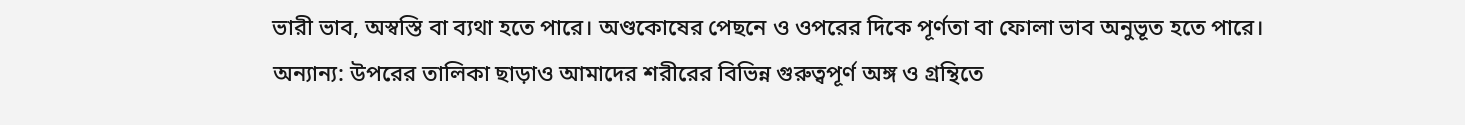ভারী ভাব, অস্বস্তি বা ব্যথা হতে পারে। অণ্ডকোষের পেছনে ও ওপরের দিকে পূর্ণতা বা ফোলা ভাব অনুভূত হতে পারে।
অন্যান্য: উপরের তালিকা ছাড়াও আমাদের শরীরের বিভিন্ন গুরুত্বপূর্ণ অঙ্গ ও গ্রন্থিতে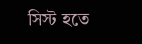সিস্ট হতে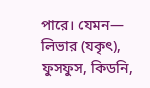পারে। যেমন— লিভার (যকৃৎ), ফুসফুস, কিডনি,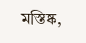মস্তিষ্ক,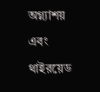অগ্ন্যাশয় এবং থাইরয়েড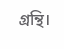গ্রন্থি।